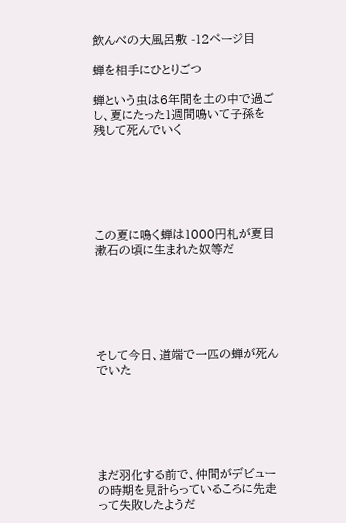飲んべの大風呂敷 -12ページ目

蝉を相手にひとりごつ

蝉という虫は6年間を土の中で過ごし、夏にたった1週間鳴いて子孫を残して死んでいく






この夏に鳴く蝉は1000円札が夏目漱石の頃に生まれた奴等だ






そして今日、道端で一匹の蝉が死んでいた






まだ羽化する前で、仲間がデビューの時期を見計らっているころに先走って失敗したようだ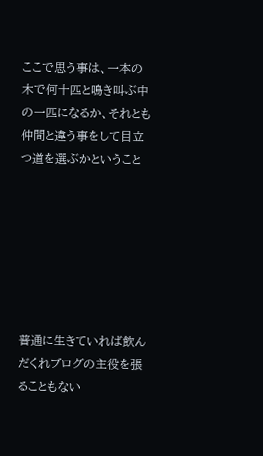ここで思う事は、一本の木で何十匹と鳴き叫ぶ中の一匹になるか、それとも仲間と違う事をして目立つ道を選ぶかということ







普通に生きていれば飲んだくれブログの主役を張ることもない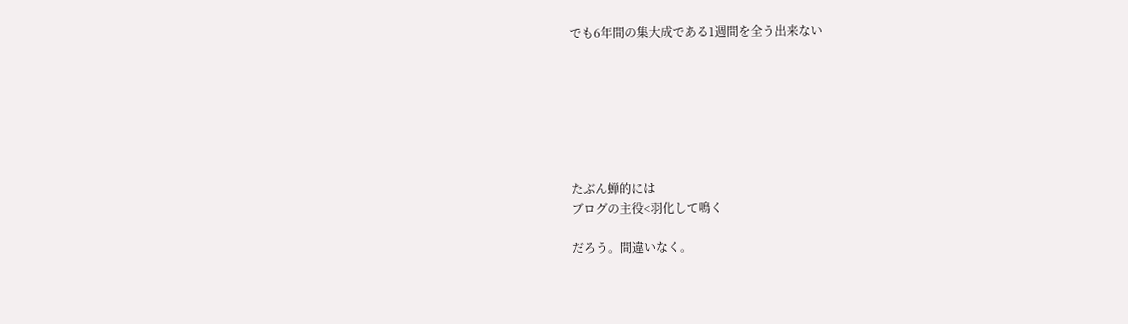でも6年間の集大成である1週間を全う出来ない







たぶん蝉的には
ブログの主役<羽化して鳴く

だろう。間違いなく。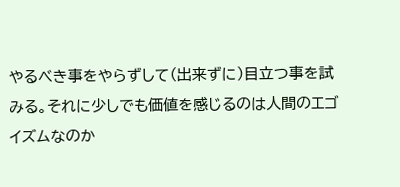やるべき事をやらずして(出来ずに)目立つ事を試みる。それに少しでも価値を感じるのは人間のエゴイズムなのか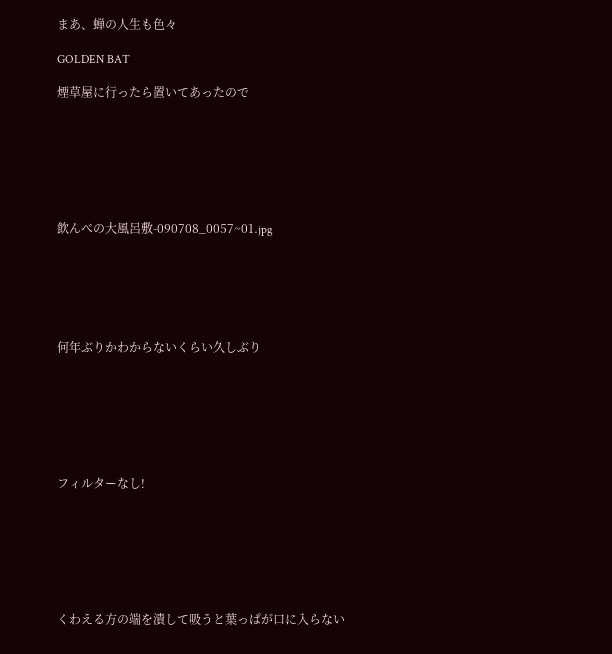まあ、蝉の人生も色々

GOLDEN BAT

煙草屋に行ったら置いてあったので







飲んべの大風呂敷-090708_0057~01.jpg






何年ぶりかわからないくらい久しぶり







フィルターなし!







くわえる方の端を潰して吸うと葉っぱが口に入らない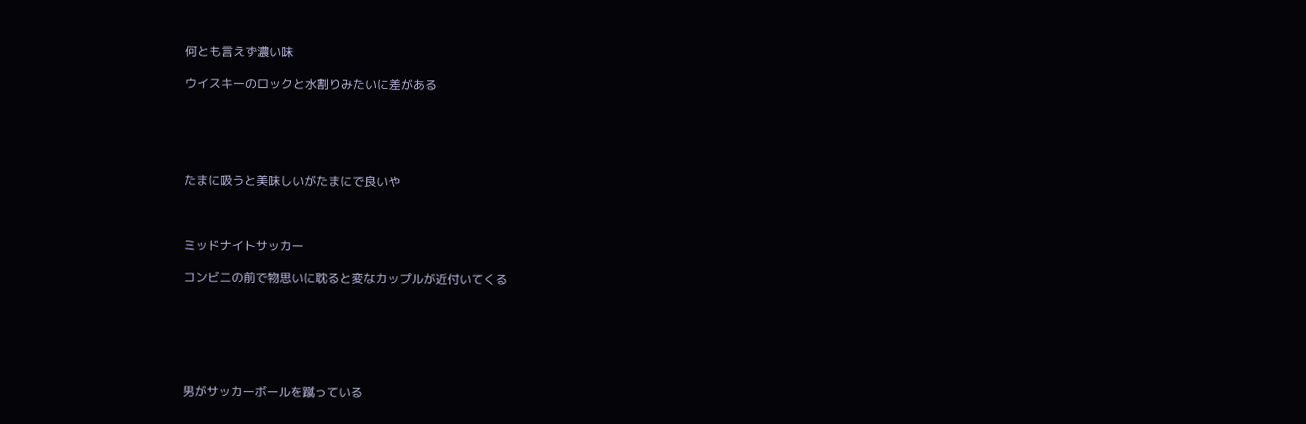何とも言えず濃い味

ウイスキーのロックと水割りみたいに差がある





たまに吸うと美味しいがたまにで良いや



ミッドナイトサッカー

コンビニの前で物思いに耽ると変なカップルが近付いてくる






男がサッカーボールを蹴っている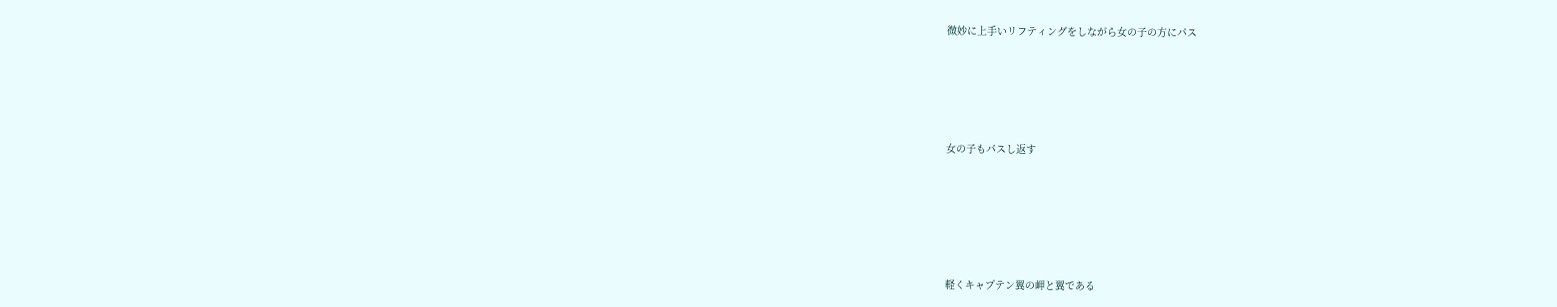微妙に上手いリフティングをしながら女の子の方にパス






女の子もパスし返す







軽くキャプテン翼の岬と翼である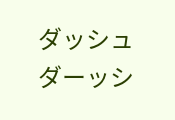ダッシュダーッシ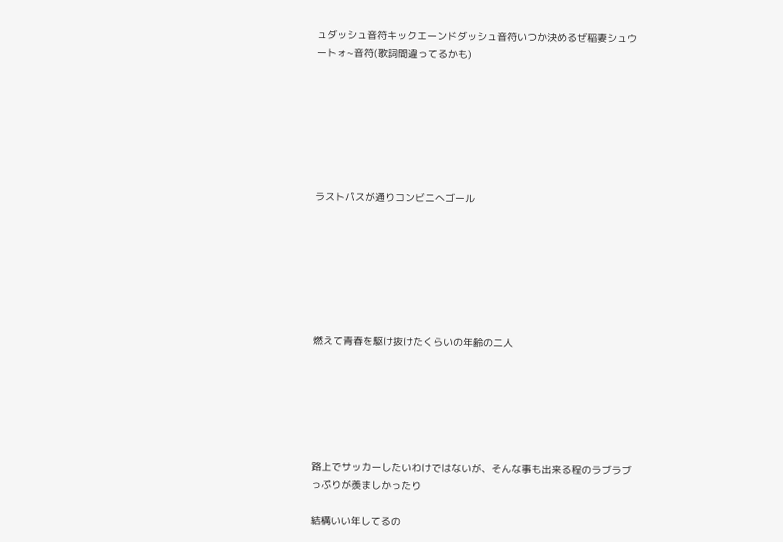ュダッシュ音符キックエーンドダッシュ音符いつか決めるぜ稲妻シュウートォ~音符(歌詞間違ってるかも)







ラストパスが通りコンビニへゴール







燃えて青春を駆け抜けたくらいの年齢の二人






路上でサッカーしたいわけではないが、そんな事も出来る程のラブラブっぷりが羨ましかったり

結構いい年してるの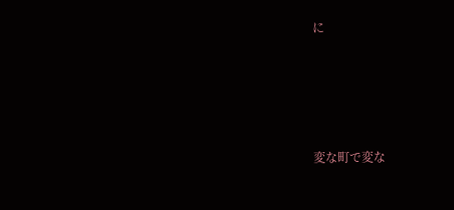に






変な町で変な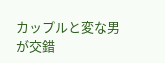カップルと変な男が交錯